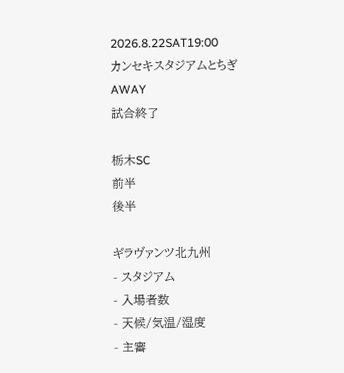2026.8.22SAT19:00
カンセキスタジアムとちぎ
AWAY
試合終了

栃木SC
前半
後半

ギラヴァンツ北九州
- スタジアム
- 入場者数
- 天候/気温/湿度
- 主審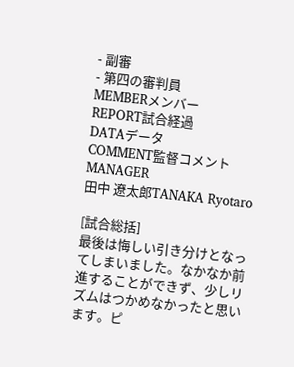- 副審
- 第四の審判員
MEMBERメンバー
REPORT試合経過
DATAデータ
COMMENT監督コメント
MANAGER
田中 遼太郎TANAKA Ryotaro

[試合総括]
最後は悔しい引き分けとなってしまいました。なかなか前進することができず、少しリズムはつかめなかったと思います。ピ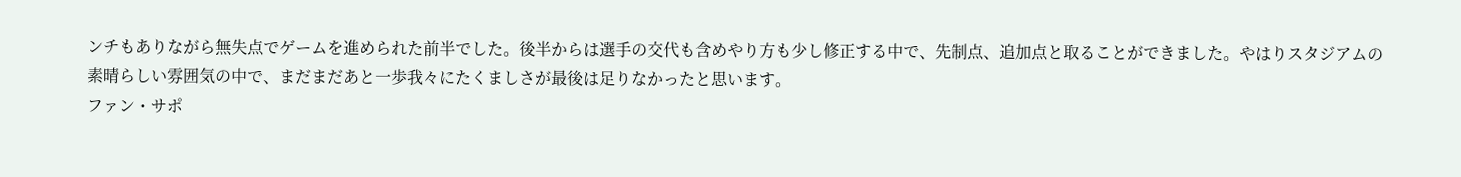ンチもありながら無失点でゲームを進められた前半でした。後半からは選手の交代も含めやり方も少し修正する中で、先制点、追加点と取ることができました。やはりスタジアムの素晴らしい雰囲気の中で、まだまだあと一歩我々にたくましさが最後は足りなかったと思います。
ファン・サポ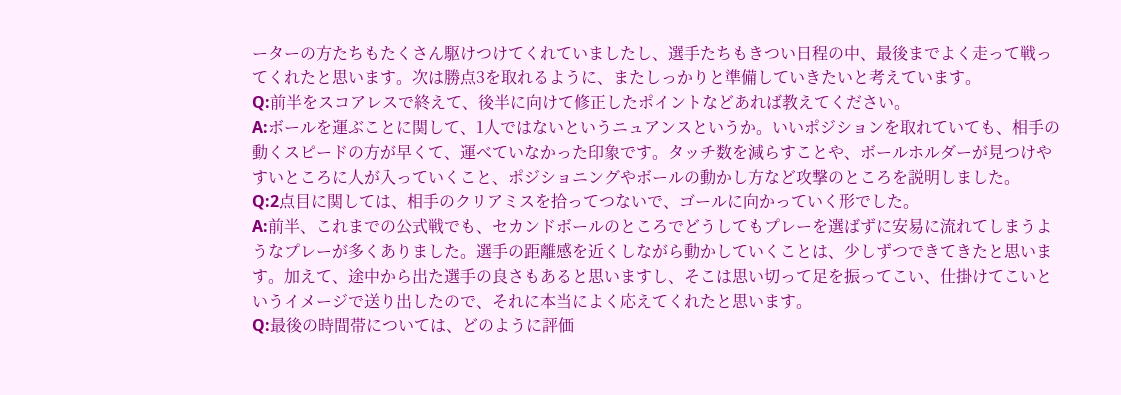ーターの方たちもたくさん駆けつけてくれていましたし、選手たちもきつい日程の中、最後までよく走って戦ってくれたと思います。次は勝点3を取れるように、またしっかりと準備していきたいと考えています。
Q:前半をスコアレスで終えて、後半に向けて修正したポイントなどあれば教えてください。
A:ボールを運ぶことに関して、1人ではないというニュアンスというか。いいポジションを取れていても、相手の動くスピードの方が早くて、運べていなかった印象です。タッチ数を減らすことや、ボールホルダーが見つけやすいところに人が入っていくこと、ポジショニングやボールの動かし方など攻撃のところを説明しました。
Q:2点目に関しては、相手のクリアミスを拾ってつないで、ゴールに向かっていく形でした。
A:前半、これまでの公式戦でも、セカンドボールのところでどうしてもプレーを選ばずに安易に流れてしまうようなプレーが多くありました。選手の距離感を近くしながら動かしていくことは、少しずつできてきたと思います。加えて、途中から出た選手の良さもあると思いますし、そこは思い切って足を振ってこい、仕掛けてこいというイメージで送り出したので、それに本当によく応えてくれたと思います。
Q:最後の時間帯については、どのように評価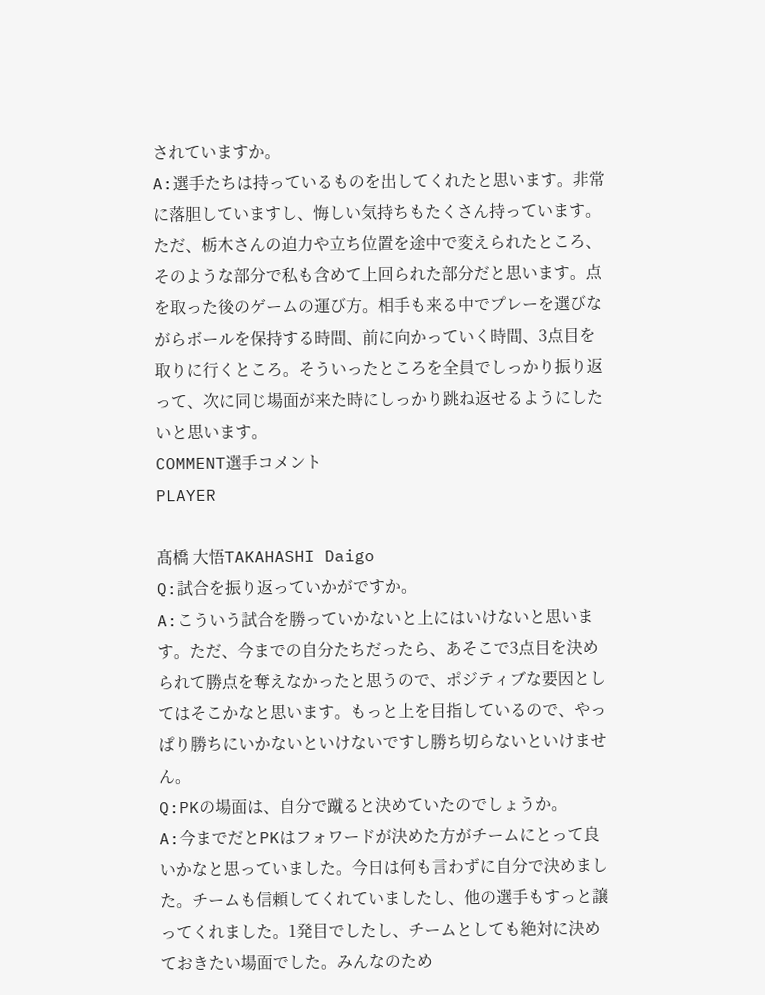されていますか。
A:選手たちは持っているものを出してくれたと思います。非常に落胆していますし、悔しい気持ちもたくさん持っています。ただ、栃木さんの迫力や立ち位置を途中で変えられたところ、そのような部分で私も含めて上回られた部分だと思います。点を取った後のゲームの運び方。相手も来る中でプレーを選びながらボールを保持する時間、前に向かっていく時間、3点目を取りに行くところ。そういったところを全員でしっかり振り返って、次に同じ場面が来た時にしっかり跳ね返せるようにしたいと思います。
COMMENT選手コメント
PLAYER

髙橋 大悟TAKAHASHI Daigo
Q:試合を振り返っていかがですか。
A:こういう試合を勝っていかないと上にはいけないと思います。ただ、今までの自分たちだったら、あそこで3点目を決められて勝点を奪えなかったと思うので、ポジティブな要因としてはそこかなと思います。もっと上を目指しているので、やっぱり勝ちにいかないといけないですし勝ち切らないといけません。
Q:PKの場面は、自分で蹴ると決めていたのでしょうか。
A:今までだとPKはフォワードが決めた方がチームにとって良いかなと思っていました。今日は何も言わずに自分で決めました。チームも信頼してくれていましたし、他の選手もすっと譲ってくれました。1発目でしたし、チームとしても絶対に決めておきたい場面でした。みんなのため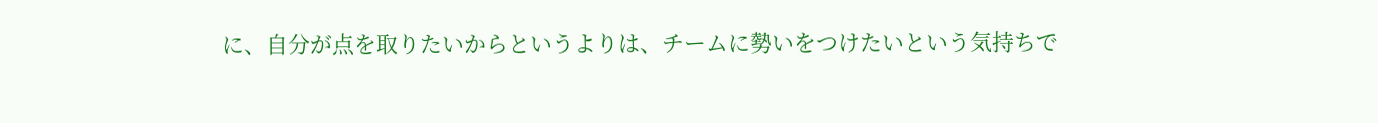に、自分が点を取りたいからというよりは、チームに勢いをつけたいという気持ちで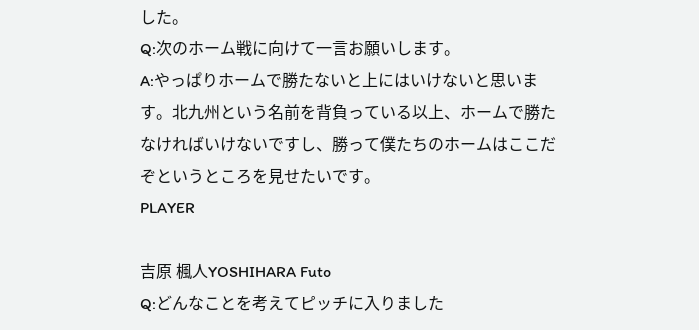した。
Q:次のホーム戦に向けて一言お願いします。
A:やっぱりホームで勝たないと上にはいけないと思います。北九州という名前を背負っている以上、ホームで勝たなければいけないですし、勝って僕たちのホームはここだぞというところを見せたいです。
PLAYER

吉原 楓人YOSHIHARA Futo
Q:どんなことを考えてピッチに入りました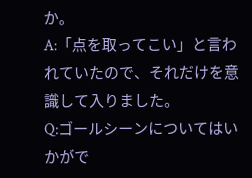か。
A:「点を取ってこい」と言われていたので、それだけを意識して入りました。
Q:ゴールシーンについてはいかがで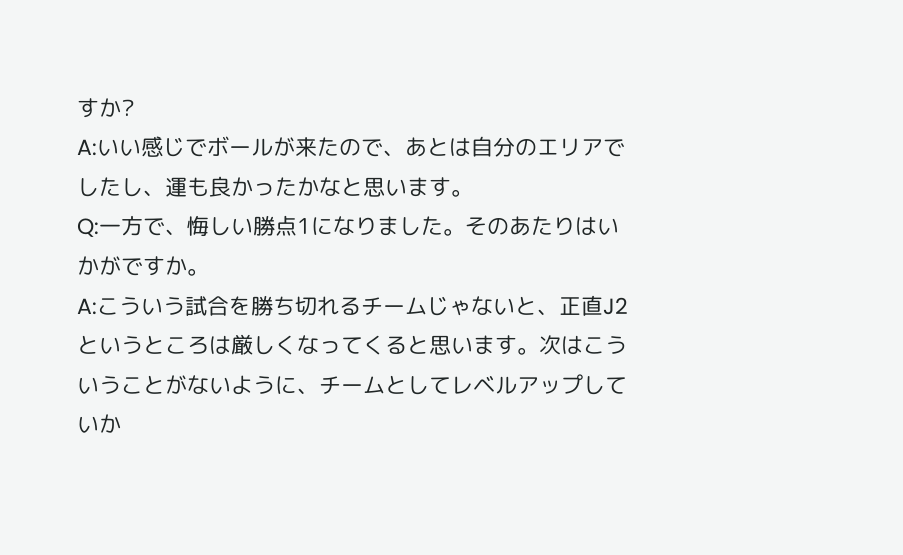すか?
A:いい感じでボールが来たので、あとは自分のエリアでしたし、運も良かったかなと思います。
Q:一方で、悔しい勝点1になりました。そのあたりはいかがですか。
A:こういう試合を勝ち切れるチームじゃないと、正直J2というところは厳しくなってくると思います。次はこういうことがないように、チームとしてレベルアップしていか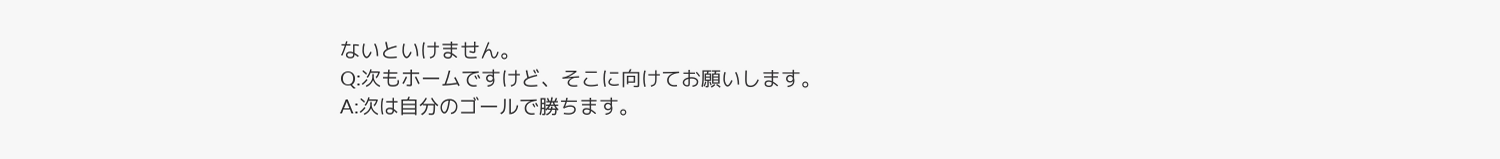ないといけません。
Q:次もホームですけど、そこに向けてお願いします。
A:次は自分のゴールで勝ちます。